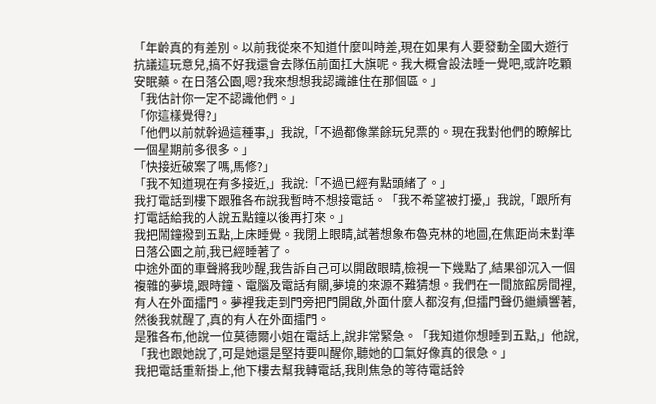「年齡真的有差別。以前我從來不知道什麼叫時差,現在如果有人要發動全國大遊行抗議這玩意兒,搞不好我還會去隊伍前面扛大旗呢。我大概會設法睡一覺吧,或許吃顆安眠藥。在日落公園,嗯?我來想想我認識誰住在那個區。」
「我估計你一定不認識他們。」
「你這樣覺得?」
「他們以前就幹過這種事,」我說,「不過都像業餘玩兒票的。現在我對他們的瞭解比一個星期前多很多。」
「快接近破案了嗎,馬修?」
「我不知道現在有多接近,」我說:「不過已經有點頭緒了。」
我打電話到樓下跟雅各布說我暫時不想接電話。「我不希望被打擾,」我說,「跟所有打電話給我的人說五點鐘以後再打來。」
我把鬧鐘撥到五點,上床睡覺。我閉上眼睛,試著想象布魯克林的地圖,在焦距尚未對準日落公園之前,我已經睡著了。
中途外面的車聲將我吵醒,我告訴自己可以開啟眼睛,檢視一下幾點了,結果卻沉入一個複雜的夢境,跟時鐘、電腦及電話有關,夢境的來源不難猜想。我們在一間旅館房間裡,有人在外面擂門。夢裡我走到門旁把門開啟,外面什麼人都沒有,但擂門聲仍繼續響著,然後我就醒了,真的有人在外面擂門。
是雅各布,他說一位莫德爾小姐在電話上,說非常緊急。「我知道你想睡到五點,」他說,「我也跟她說了,可是她還是堅持要叫醒你,聽她的口氣好像真的很急。」
我把電話重新掛上,他下樓去幫我轉電話,我則焦急的等待電話鈴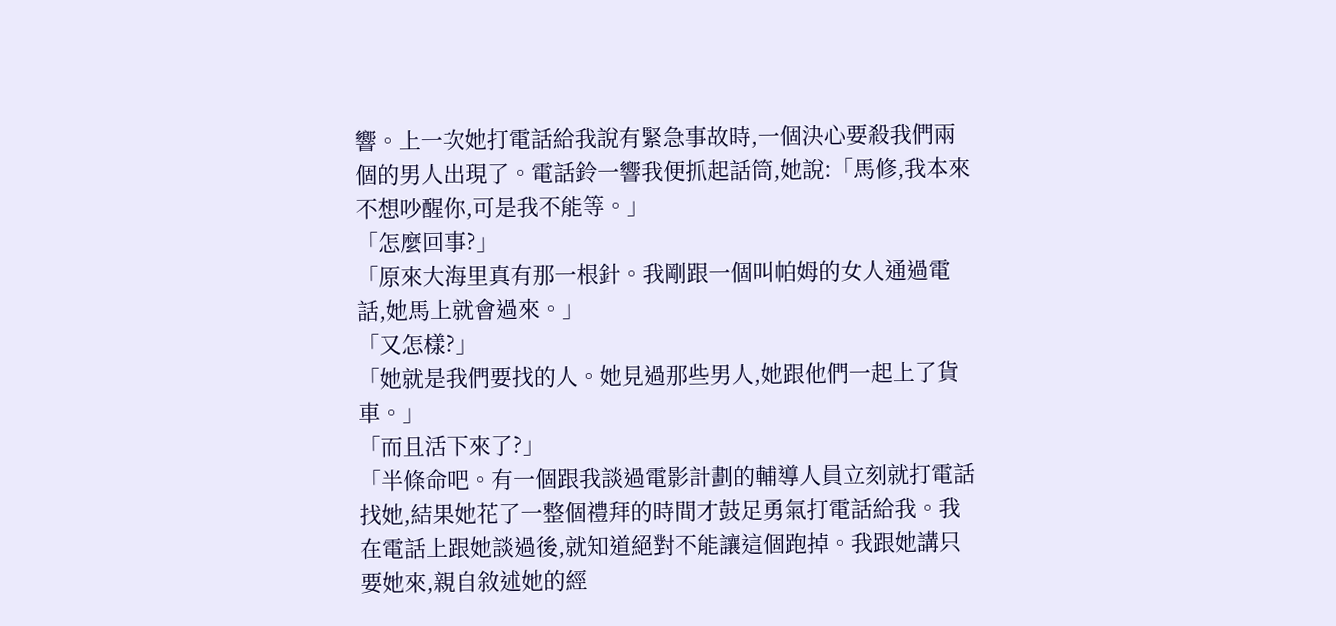響。上一次她打電話給我說有緊急事故時,一個決心要殺我們兩個的男人出現了。電話鈴一響我便抓起話筒,她說:「馬修,我本來不想吵醒你,可是我不能等。」
「怎麼回事?」
「原來大海里真有那一根針。我剛跟一個叫帕姆的女人通過電話,她馬上就會過來。」
「又怎樣?」
「她就是我們要找的人。她見過那些男人,她跟他們一起上了貨車。」
「而且活下來了?」
「半條命吧。有一個跟我談過電影計劃的輔導人員立刻就打電話找她,結果她花了一整個禮拜的時間才鼓足勇氣打電話給我。我在電話上跟她談過後,就知道絕對不能讓這個跑掉。我跟她講只要她來,親自敘述她的經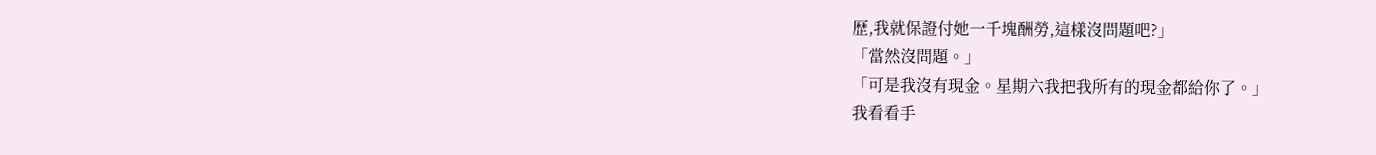歷,我就保證付她一千塊酬勞,這樣沒問題吧?」
「當然沒問題。」
「可是我沒有現金。星期六我把我所有的現金都給你了。」
我看看手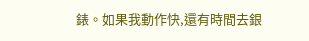錶。如果我動作快,還有時間去銀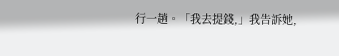行一趟。「我去提錢,」我告訴她,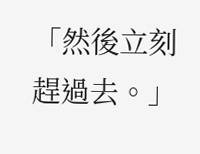「然後立刻趕過去。」